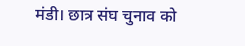मंडी। छात्र संघ चुनाव को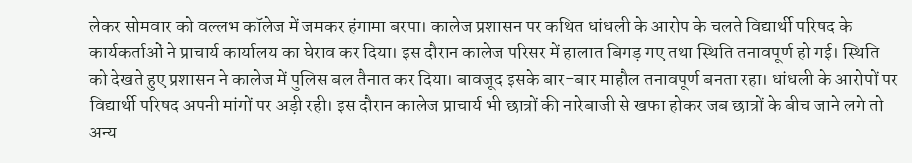लेकर सोमवार को वल्लभ कॉलेज में जमकर हंगामा बरपा। कालेज प्रशासन पर कथित धांधली के आरोप के चलते विद्यार्थी परिषद के कार्यकर्ताओं ने प्राचार्य कार्यालय का घेराव कर दिया। इस दौरान कालेज परिसर में हालात बिगड़ गए तथा स्थिति तनावपूर्ण हो गई। स्थिति को देखते हुए प्रशासन ने कालेज में पुलिस बल तैनात कर दिया। बावजूद इसके बार-बार माहौल तनावपूर्ण बनता रहा। धांधली के आरोपों पर विद्यार्थी परिषद अपनी मांगों पर अड़ी रही। इस दौरान कालेज प्राचार्य भी छात्रों की नारेबाजी से खफा होकर जब छात्रों के बीच जाने लगे तो अन्य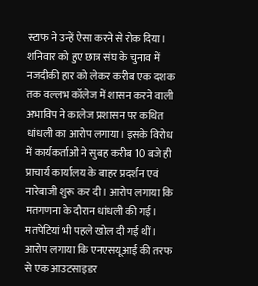स्टाफ ने उन्हें ऐसा करने से रोक दिया।
शनिवार को हुए छात्र संघ के चुनाव में नजदीकी हार को लेकर करीब एक दशक तक वल्लभ कॉलेज में शासन करने वाली अभाविप ने कालेज प्रशासन पर कथित धांधली का आरोप लगाया। इसके विरोध में कार्यकर्ताओं ने सुबह करीब 10 बजे ही प्राचार्य कार्यालय के बाहर प्रदर्शन एवं नारेबाजी शुरू कर दी। आरोप लगाया कि मतगणना के दौरान धांधली की गई। मतपेटियां भी पहले खोल दी गई थीं। आरोप लगाया कि एनएसयूआई की तरफ से एक आउटसाइडर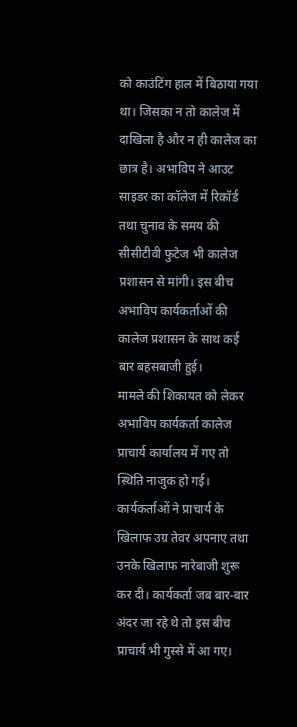को काउंटिंग हाल में बिठाया गया था। जिसका न तो कालेज में दाखिला है और न ही कालेज का छात्र है। अभाविप ने आउट साइडर का कॉलेज में रिकॉर्ड तथा चुनाव के समय की सीसीटीवी फुटेज भी कालेज प्रशासन से मांगी। इस बीच अभाविप कार्यकर्ताओं की कालेज प्रशासन के साथ कई बार बहसबाजी हुई।
मामले की शिकायत को लेकर अभाविप कार्यकर्ता कालेज प्राचार्य कार्यालय में गए तो स्थिति नाजुक हो गई। कार्यकर्ताओं ने प्राचार्य के खिलाफ उग्र तेवर अपनाए तथा उनके खिलाफ नारेबाजी शुरू कर दी। कार्यकर्ता जब बार-बार अंदर जा रहे थे तो इस बीच प्राचार्य भी गुस्से में आ गए।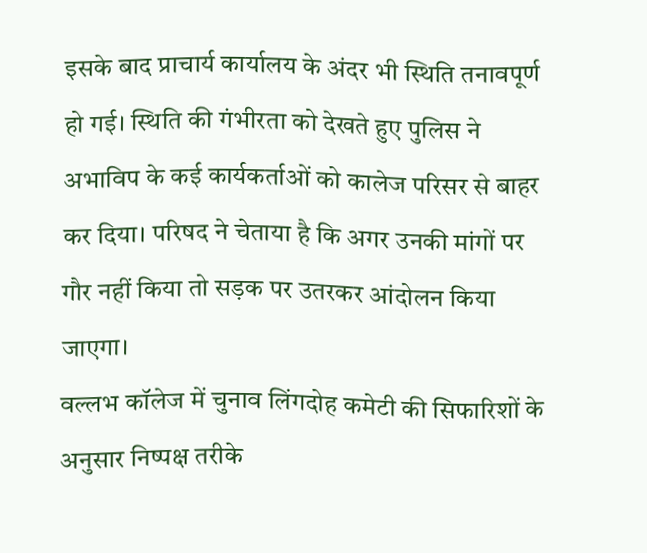इसके बाद प्राचार्य कार्यालय के अंदर भी स्थिति तनावपूर्ण हो गई। स्थिति की गंभीरता को देखते हुए पुलिस ने अभाविप के कई कार्यकर्ताओं को कालेज परिसर से बाहर कर दिया। परिषद ने चेताया है कि अगर उनकी मांगों पर गौर नहीं किया तो सड़क पर उतरकर आंदोलन किया जाएगा।
वल्लभ कॉलेज में चुनाव लिंगदोह कमेटी की सिफारिशों के अनुसार निष्पक्ष तरीके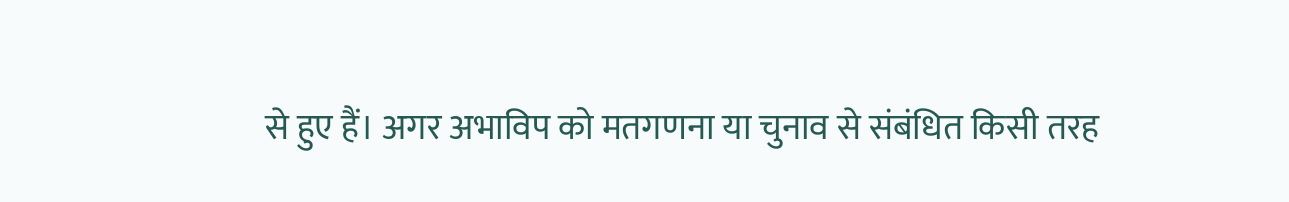से हुए हैं। अगर अभाविप को मतगणना या चुनाव से संबंधित किसी तरह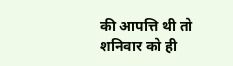की आपत्ति थी तो शनिवार को ही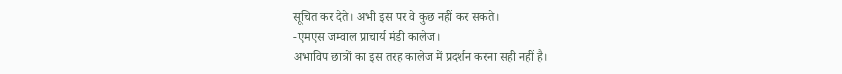सूचित कर देते। अभी इस पर वे कुछ नहीं कर सकते।
-एमएस जम्वाल प्राचार्य मंडी कालेज।
अभाविप छात्रों का इस तरह कालेज में प्रदर्शन करना सही नहीं है।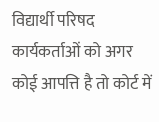विद्यार्थी परिषद कार्यकर्ताओं को अगर कोई आपत्ति है तो कोर्ट में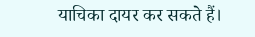याचिका दायर कर सकते हैं।